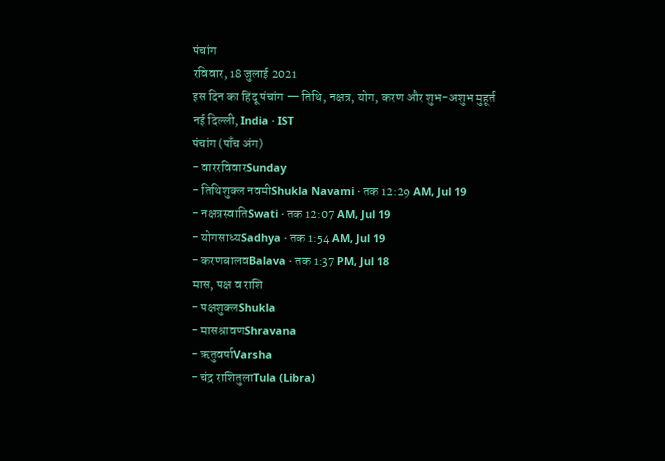पंचांग
रविवार, 18 जुलाई 2021
इस दिन का हिंदू पंचांग — तिथि, नक्षत्र, योग, करण और शुभ-अशुभ मुहूर्त
नई दिल्ली, India · IST
पंचांग (पाँच अंग)
- वाररविवारSunday
- तिथिशुक्ल नवमीShukla Navami · तक 12:29 AM, Jul 19
- नक्षत्रस्वातिSwati · तक 12:07 AM, Jul 19
- योगसाध्यSadhya · तक 1:54 AM, Jul 19
- करणबालवBalava · तक 1:37 PM, Jul 18
मास, पक्ष व राशि
- पक्षशुक्लShukla
- मासश्रावणShravana
- ऋतुवर्षाVarsha
- चंद्र राशितुलाTula (Libra)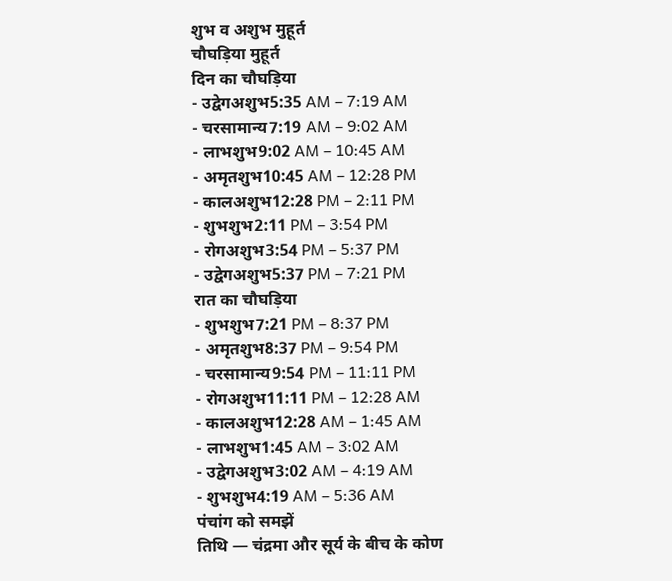शुभ व अशुभ मुहूर्त
चौघड़िया मुहूर्त
दिन का चौघड़िया
- उद्वेगअशुभ5:35 AM – 7:19 AM
- चरसामान्य7:19 AM – 9:02 AM
- लाभशुभ9:02 AM – 10:45 AM
- अमृतशुभ10:45 AM – 12:28 PM
- कालअशुभ12:28 PM – 2:11 PM
- शुभशुभ2:11 PM – 3:54 PM
- रोगअशुभ3:54 PM – 5:37 PM
- उद्वेगअशुभ5:37 PM – 7:21 PM
रात का चौघड़िया
- शुभशुभ7:21 PM – 8:37 PM
- अमृतशुभ8:37 PM – 9:54 PM
- चरसामान्य9:54 PM – 11:11 PM
- रोगअशुभ11:11 PM – 12:28 AM
- कालअशुभ12:28 AM – 1:45 AM
- लाभशुभ1:45 AM – 3:02 AM
- उद्वेगअशुभ3:02 AM – 4:19 AM
- शुभशुभ4:19 AM – 5:36 AM
पंचांग को समझें
तिथि — चंद्रमा और सूर्य के बीच के कोण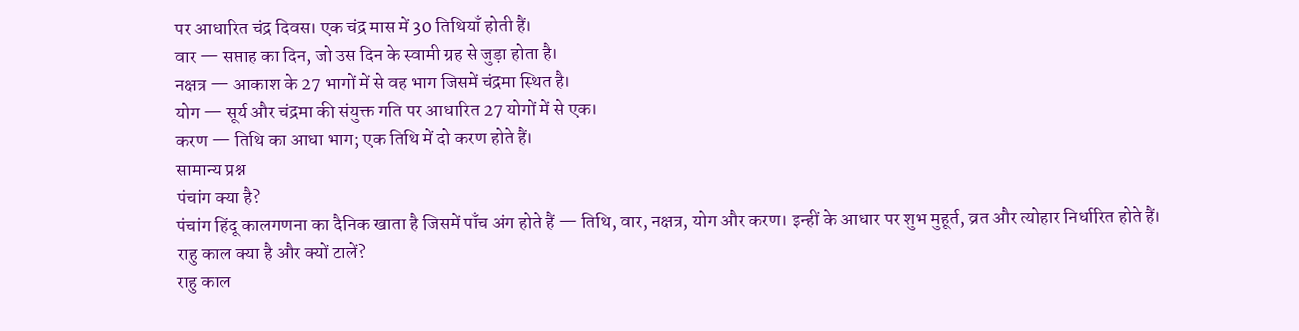पर आधारित चंद्र दिवस। एक चंद्र मास में 30 तिथियाँ होती हैं।
वार — सप्ताह का दिन, जो उस दिन के स्वामी ग्रह से जुड़ा होता है।
नक्षत्र — आकाश के 27 भागों में से वह भाग जिसमें चंद्रमा स्थित है।
योग — सूर्य और चंद्रमा की संयुक्त गति पर आधारित 27 योगों में से एक।
करण — तिथि का आधा भाग; एक तिथि में दो करण होते हैं।
सामान्य प्रश्न
पंचांग क्या है?
पंचांग हिंदू कालगणना का दैनिक खाता है जिसमें पाँच अंग होते हैं — तिथि, वार, नक्षत्र, योग और करण। इन्हीं के आधार पर शुभ मुहूर्त, व्रत और त्योहार निर्धारित होते हैं।
राहु काल क्या है और क्यों टालें?
राहु काल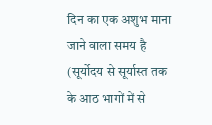दिन का एक अशुभ माना जाने वाला समय है (सूर्योदय से सूर्यास्त तक के आठ भागों में से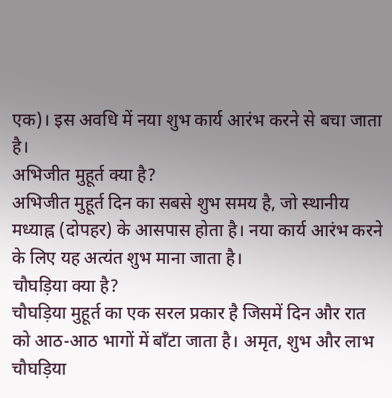एक)। इस अवधि में नया शुभ कार्य आरंभ करने से बचा जाता है।
अभिजीत मुहूर्त क्या है?
अभिजीत मुहूर्त दिन का सबसे शुभ समय है, जो स्थानीय मध्याह्न (दोपहर) के आसपास होता है। नया कार्य आरंभ करने के लिए यह अत्यंत शुभ माना जाता है।
चौघड़िया क्या है?
चौघड़िया मुहूर्त का एक सरल प्रकार है जिसमें दिन और रात को आठ-आठ भागों में बाँटा जाता है। अमृत, शुभ और लाभ चौघड़िया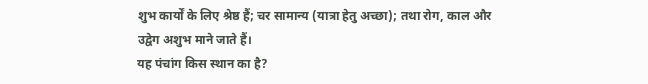शुभ कार्यों के लिए श्रेष्ठ हैं; चर सामान्य (यात्रा हेतु अच्छा); तथा रोग, काल और उद्वेग अशुभ माने जाते हैं।
यह पंचांग किस स्थान का है?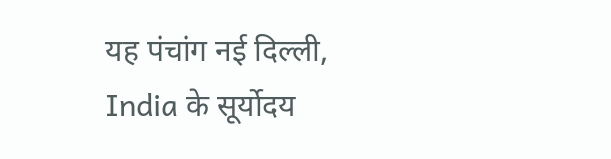यह पंचांग नई दिल्ली, India के सूर्योदय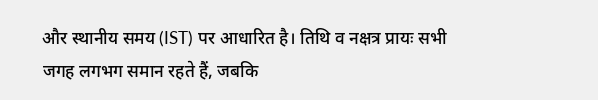और स्थानीय समय (IST) पर आधारित है। तिथि व नक्षत्र प्रायः सभी जगह लगभग समान रहते हैं, जबकि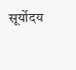सूर्योदय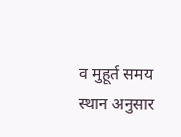व मुहूर्त समय स्थान अनुसार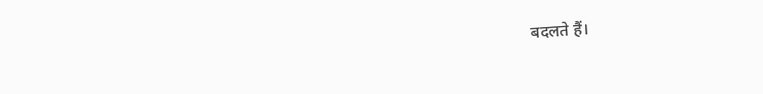बदलते हैं।